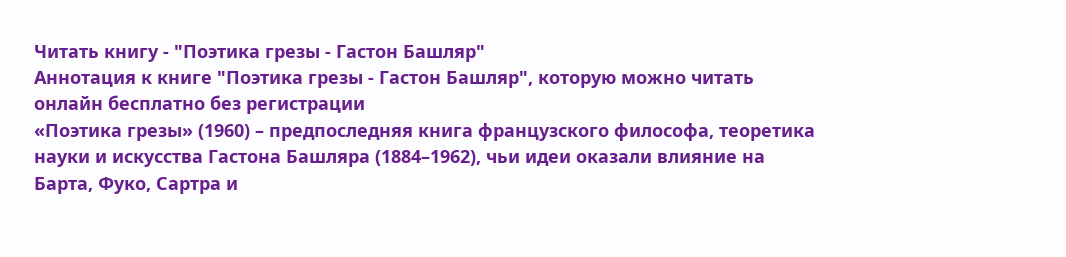Читать книгу - "Поэтика грезы - Гастон Башляр"
Аннотация к книге "Поэтика грезы - Гастон Башляр", которую можно читать онлайн бесплатно без регистрации
«Поэтика грезы» (1960) – предпоследняя книга французского философа, теоретика науки и искусства Гастона Башляра (1884–1962), чьи идеи оказали влияние на Барта, Фуко, Сартра и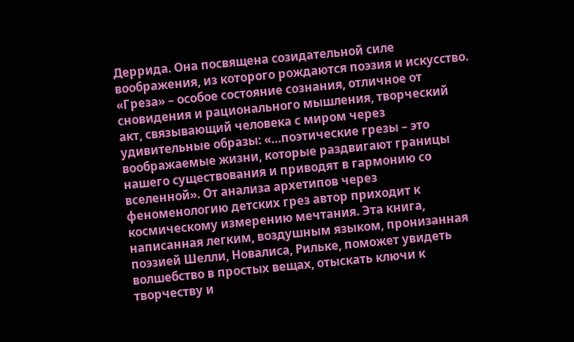Деррида. Она посвящена созидательной силе воображения, из которого рождаются поэзия и искусство. «Греза» – особое состояние сознания, отличное от сновидения и рационального мышления, творческий акт, связывающий человека с миром через удивительные образы: «…поэтические грезы – это воображаемые жизни, которые раздвигают границы нашего существования и приводят в гармонию со вселенной». От анализа архетипов через феноменологию детских грез автор приходит к космическому измерению мечтания. Эта книга, написанная легким, воздушным языком, пронизанная поэзией Шелли, Новалиса, Рильке, поможет увидеть волшебство в простых вещах, отыскать ключи к творчеству и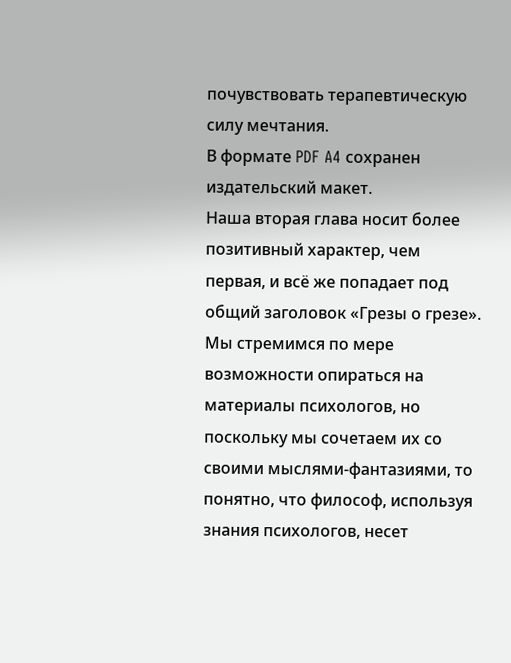почувствовать терапевтическую силу мечтания.
В формате PDF A4 сохранен издательский макет.
Наша вторая глава носит более позитивный характер, чем первая, и всё же попадает под общий заголовок «Грезы о грезе». Мы стремимся по мере возможности опираться на материалы психологов, но поскольку мы сочетаем их со своими мыслями-фантазиями, то понятно, что философ, используя знания психологов, несет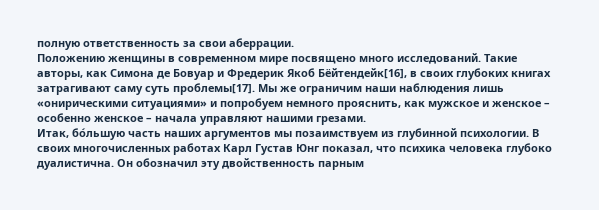полную ответственность за свои аберрации.
Положению женщины в современном мире посвящено много исследований. Такие авторы, как Симона де Бовуар и Фредерик Якоб Бёйтендейк[16], в своих глубоких книгах затрагивают саму суть проблемы[17]. Мы же ограничим наши наблюдения лишь «онирическими ситуациями» и попробуем немного прояснить, как мужское и женское – особенно женское – начала управляют нашими грезами.
Итак, бо́льшую часть наших аргументов мы позаимствуем из глубинной психологии. В своих многочисленных работах Карл Густав Юнг показал, что психика человека глубоко дуалистична. Он обозначил эту двойственность парным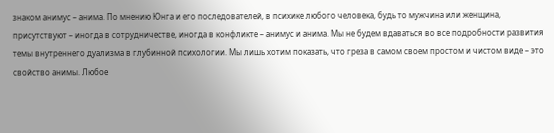знаком анимус – анима. По мнению Юнга и его последователей, в психике любого человека, будь то мужчина или женщина, присутствуют – иногда в сотрудничестве, иногда в конфликте – анимус и анима. Мы не будем вдаваться во все подробности развития темы внутреннего дуализма в глубинной психологии. Мы лишь хотим показать, что греза в самом своем простом и чистом виде – это свойство анимы. Любое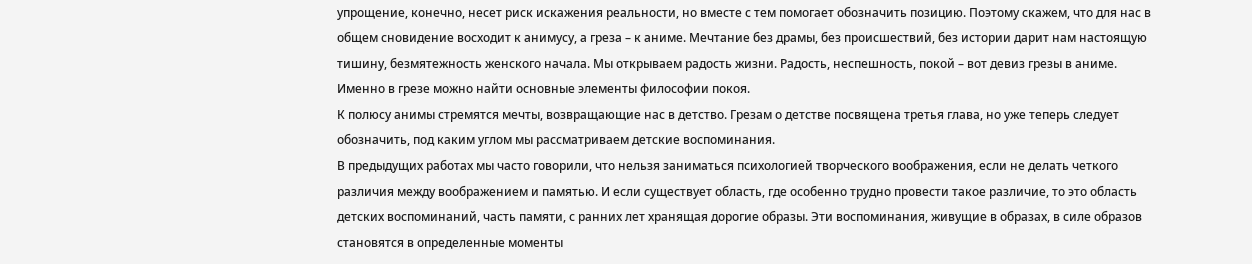упрощение, конечно, несет риск искажения реальности, но вместе с тем помогает обозначить позицию. Поэтому скажем, что для нас в общем сновидение восходит к анимусу, а греза – к аниме. Мечтание без драмы, без происшествий, без истории дарит нам настоящую тишину, безмятежность женского начала. Мы открываем радость жизни. Радость, неспешность, покой – вот девиз грезы в аниме. Именно в грезе можно найти основные элементы философии покоя.
К полюсу анимы стремятся мечты, возвращающие нас в детство. Грезам о детстве посвящена третья глава, но уже теперь следует обозначить, под каким углом мы рассматриваем детские воспоминания.
В предыдущих работах мы часто говорили, что нельзя заниматься психологией творческого воображения, если не делать четкого различия между воображением и памятью. И если существует область, где особенно трудно провести такое различие, то это область детских воспоминаний, часть памяти, с ранних лет хранящая дорогие образы. Эти воспоминания, живущие в образах, в силе образов становятся в определенные моменты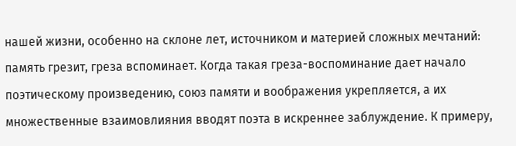нашей жизни, особенно на склоне лет, источником и материей сложных мечтаний: память грезит, греза вспоминает. Когда такая греза-воспоминание дает начало поэтическому произведению, союз памяти и воображения укрепляется, а их множественные взаимовлияния вводят поэта в искреннее заблуждение. К примеру,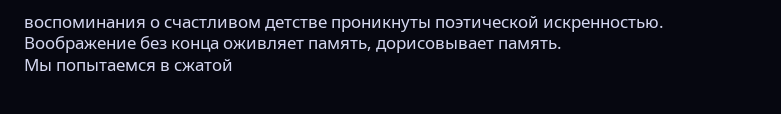воспоминания о счастливом детстве проникнуты поэтической искренностью. Воображение без конца оживляет память, дорисовывает память.
Мы попытаемся в сжатой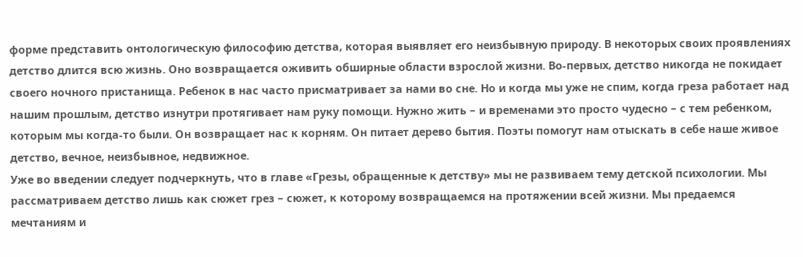форме представить онтологическую философию детства, которая выявляет его неизбывную природу. В некоторых своих проявлениях детство длится всю жизнь. Оно возвращается оживить обширные области взрослой жизни. Во-первых, детство никогда не покидает своего ночного пристанища. Ребенок в нас часто присматривает за нами во сне. Но и когда мы уже не спим, когда греза работает над нашим прошлым, детство изнутри протягивает нам руку помощи. Нужно жить – и временами это просто чудесно – с тем ребенком, которым мы когда-то были. Он возвращает нас к корням. Он питает дерево бытия. Поэты помогут нам отыскать в себе наше живое детство, вечное, неизбывное, недвижное.
Уже во введении следует подчеркнуть, что в главе «Грезы, обращенные к детству» мы не развиваем тему детской психологии. Мы рассматриваем детство лишь как сюжет грез – сюжет, к которому возвращаемся на протяжении всей жизни. Мы предаемся мечтаниям и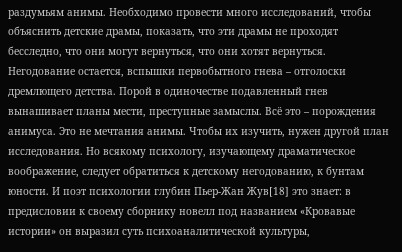раздумьям анимы. Необходимо провести много исследований, чтобы объяснить детские драмы, показать, что эти драмы не проходят бесследно, что они могут вернуться, что они хотят вернуться. Негодование остается, вспышки первобытного гнева – отголоски дремлющего детства. Порой в одиночестве подавленный гнев вынашивает планы мести, преступные замыслы. Всё это – порождения анимуса. Это не мечтания анимы. Чтобы их изучить, нужен другой план исследования. Но всякому психологу, изучающему драматическое воображение, следует обратиться к детскому негодованию, к бунтам юности. И поэт психологии глубин Пьер-Жан Жув[18] это знает: в предисловии к своему сборнику новелл под названием «Кровавые истории» он выразил суть психоаналитической культуры,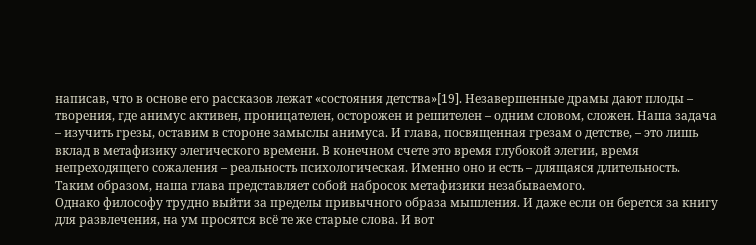написав, что в основе его рассказов лежат «состояния детства»[19]. Незавершенные драмы дают плоды – творения, где анимус активен, проницателен, осторожен и решителен – одним словом, сложен. Наша задача – изучить грезы, оставим в стороне замыслы анимуса. И глава, посвященная грезам о детстве, – это лишь вклад в метафизику элегического времени. В конечном счете это время глубокой элегии, время непреходящего сожаления – реальность психологическая. Именно оно и есть – длящаяся длительность. Таким образом, наша глава представляет собой набросок метафизики незабываемого.
Однако философу трудно выйти за пределы привычного образа мышления. И даже если он берется за книгу для развлечения, на ум просятся всё те же старые слова. И вот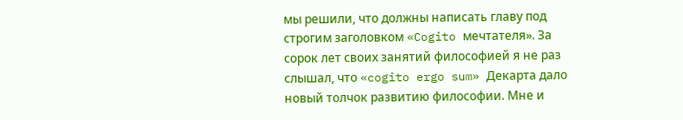мы решили, что должны написать главу под строгим заголовком «Cogito мечтателя». За сорок лет своих занятий философией я не раз слышал, что «cogito ergo sum» Декарта дало новый толчок развитию философии. Мне и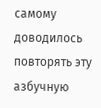самому доводилось повторять эту азбучную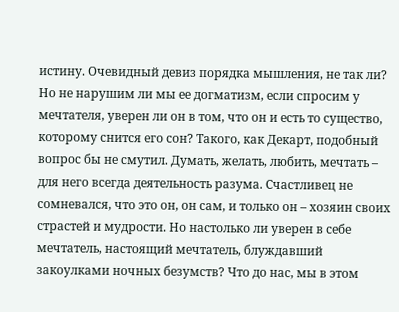истину. Очевидный девиз порядка мышления, не так ли? Но не нарушим ли мы ее догматизм, если спросим у мечтателя, уверен ли он в том, что он и есть то существо, которому снится его сон? Такого, как Декарт, подобный вопрос бы не смутил. Думать, желать, любить, мечтать – для него всегда деятельность разума. Счастливец не сомневался, что это он, он сам, и только он – хозяин своих страстей и мудрости. Но настолько ли уверен в себе мечтатель, настоящий мечтатель, блуждавший закоулками ночных безумств? Что до нас, мы в этом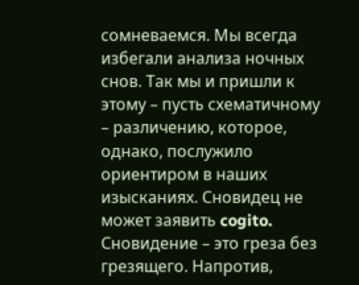сомневаемся. Мы всегда избегали анализа ночных снов. Так мы и пришли к этому – пусть схематичному – различению, которое, однако, послужило ориентиром в наших изысканиях. Сновидец не может заявить cogito. Сновидение – это греза без грезящего. Напротив,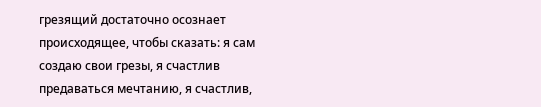грезящий достаточно осознает происходящее, чтобы сказать: я сам создаю свои грезы, я счастлив предаваться мечтанию, я счастлив,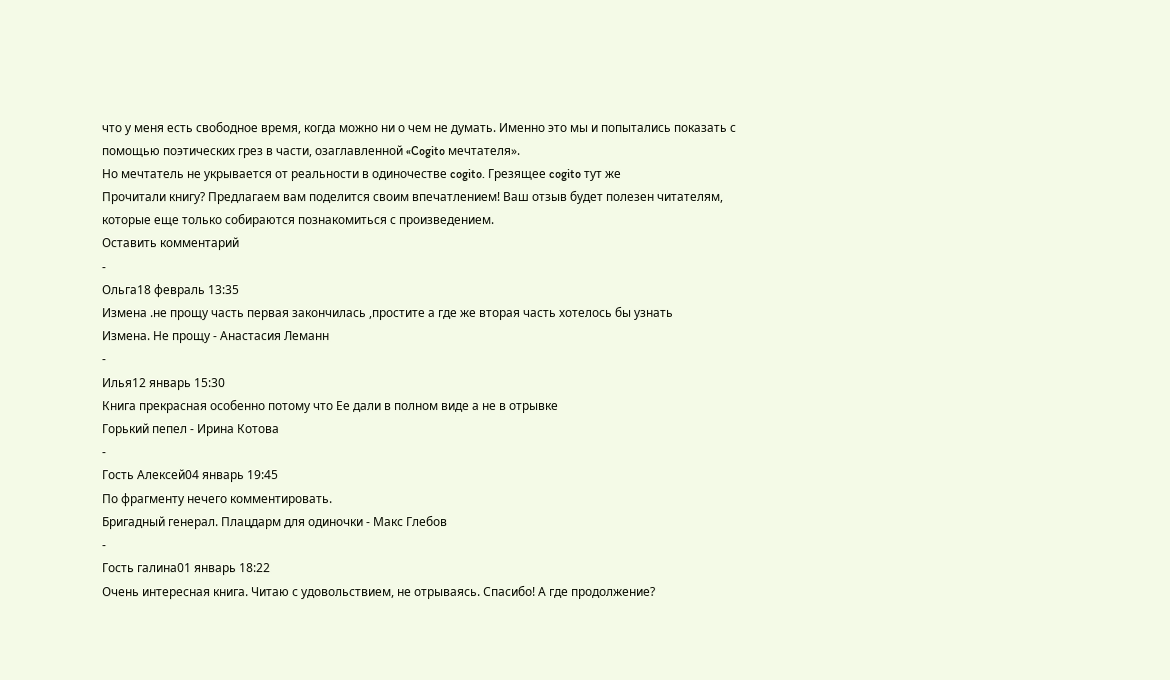что у меня есть свободное время, когда можно ни о чем не думать. Именно это мы и попытались показать с помощью поэтических грез в части, озаглавленной «Cogito мечтателя».
Но мечтатель не укрывается от реальности в одиночестве cogito. Грезящее cogito тут же
Прочитали книгу? Предлагаем вам поделится своим впечатлением! Ваш отзыв будет полезен читателям, которые еще только собираются познакомиться с произведением.
Оставить комментарий
-
Ольга18 февраль 13:35
Измена .не прощу часть первая закончилась ,простите а где же вторая часть хотелось бы узнать
Измена. Не прощу - Анастасия Леманн
-
Илья12 январь 15:30
Книга прекрасная особенно потому что Ее дали в полном виде а не в отрывке
Горький пепел - Ирина Котова
-
Гость Алексей04 январь 19:45
По фрагменту нечего комментировать.
Бригадный генерал. Плацдарм для одиночки - Макс Глебов
-
Гость галина01 январь 18:22
Очень интересная книга. Читаю с удовольствием, не отрываясь. Спасибо! А где продолжение?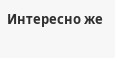Интересно же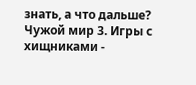знать, а что дальше?
Чужой мир 3. Игры с хищниками -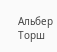Альбер Торш